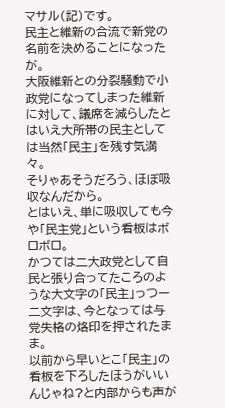マサル(記)です。
民主と維新の合流で新党の名前を決めることになったが。
大阪維新との分裂騒動で小政党になってしまった維新に対して、議席を減らしたとはいえ大所帯の民主としては当然「民主」を残す気満々。
そりゃあそうだろう、ほぼ吸収なんだから。
とはいえ、単に吸収しても今や「民主党」という看板はボロボロ。
かつては二大政党として自民と張り合ってたころのような大文字の「民主」っつー二文字は、今となっては与党失格の烙印を押されたまま。
以前から早いとこ「民主」の看板を下ろしたほうがいいんじゃね?と内部からも声が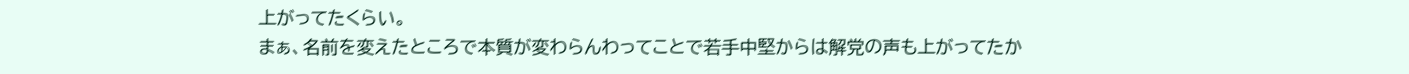上がってたくらい。
まぁ、名前を変えたところで本質が変わらんわってことで若手中堅からは解党の声も上がってたか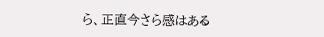ら、正直今さら感はある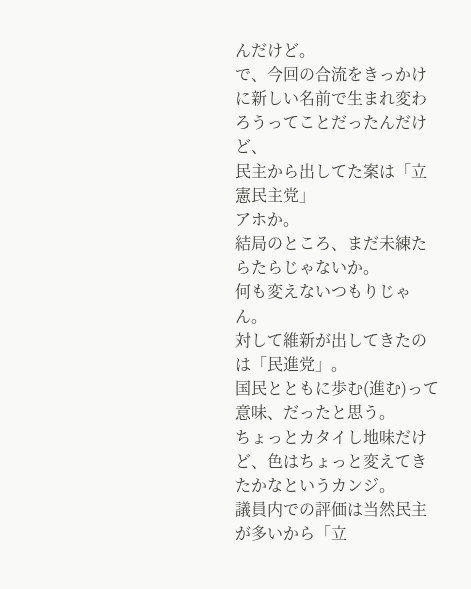んだけど。
で、今回の合流をきっかけに新しい名前で生まれ変わろうってことだったんだけど、
民主から出してた案は「立憲民主党」
アホか。
結局のところ、まだ未練たらたらじゃないか。
何も変えないつもりじゃん。
対して維新が出してきたのは「民進党」。
国民とともに歩む(進む)って意味、だったと思う。
ちょっとカタイし地味だけど、色はちょっと変えてきたかなというカンジ。
議員内での評価は当然民主が多いから「立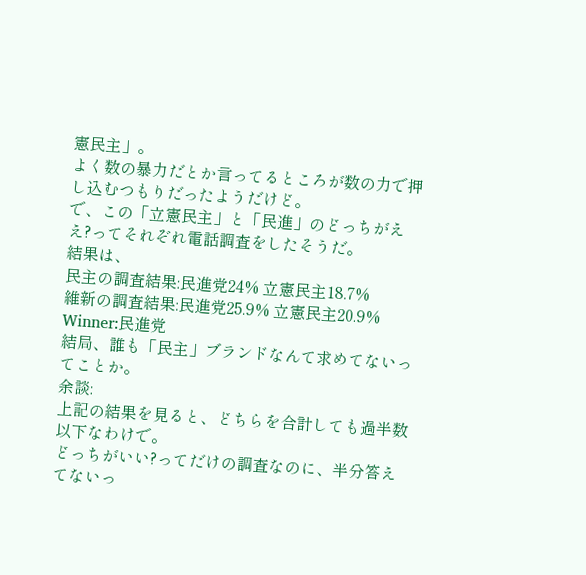憲民主」。
よく数の暴力だとか言ってるところが数の力で押し込むつもりだったようだけど。
で、この「立憲民主」と「民進」のどっちがええ?ってそれぞれ電話調査をしたそうだ。
結果は、
民主の調査結果:民進党24% 立憲民主18.7%
維新の調査結果:民進党25.9% 立憲民主20.9%
Winner:民進党
結局、誰も「民主」ブランドなんて求めてないってことか。
余談:
上記の結果を見ると、どちらを合計しても過半数以下なわけで。
どっちがいい?ってだけの調査なのに、半分答えてないっ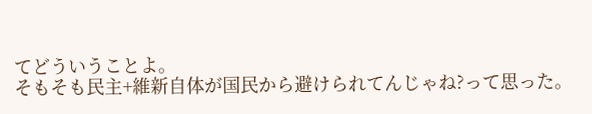てどういうことよ。
そもそも民主+維新自体が国民から避けられてんじゃね?って思った。